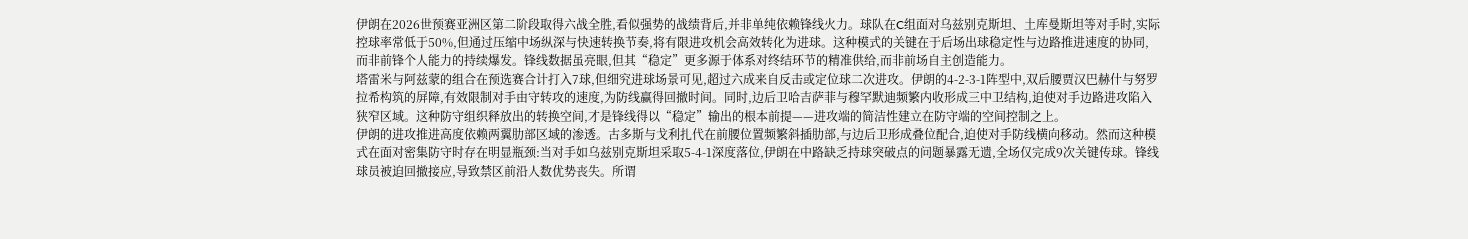伊朗在2026世预赛亚洲区第二阶段取得六战全胜,看似强势的战绩背后,并非单纯依赖锋线火力。球队在C组面对乌兹别克斯坦、土库曼斯坦等对手时,实际控球率常低于50%,但通过压缩中场纵深与快速转换节奏,将有限进攻机会高效转化为进球。这种模式的关键在于后场出球稳定性与边路推进速度的协同,而非前锋个人能力的持续爆发。锋线数据虽亮眼,但其“稳定”更多源于体系对终结环节的精准供给,而非前场自主创造能力。
塔雷米与阿兹蒙的组合在预选赛合计打入7球,但细究进球场景可见,超过六成来自反击或定位球二次进攻。伊朗的4-2-3-1阵型中,双后腰贾汉巴赫什与努罗拉希构筑的屏障,有效限制对手由守转攻的速度,为防线赢得回撤时间。同时,边后卫哈吉萨菲与穆罕默迪频繁内收形成三中卫结构,迫使对手边路进攻陷入狭窄区域。这种防守组织释放出的转换空间,才是锋线得以“稳定”输出的根本前提——进攻端的简洁性建立在防守端的空间控制之上。
伊朗的进攻推进高度依赖两翼肋部区域的渗透。古多斯与戈利扎代在前腰位置频繁斜插肋部,与边后卫形成叠位配合,迫使对手防线横向移动。然而这种模式在面对密集防守时存在明显瓶颈:当对手如乌兹别克斯坦采取5-4-1深度落位,伊朗在中路缺乏持球突破点的问题暴露无遗,全场仅完成9次关键传球。锋线球员被迫回撤接应,导致禁区前沿人数优势丧失。所谓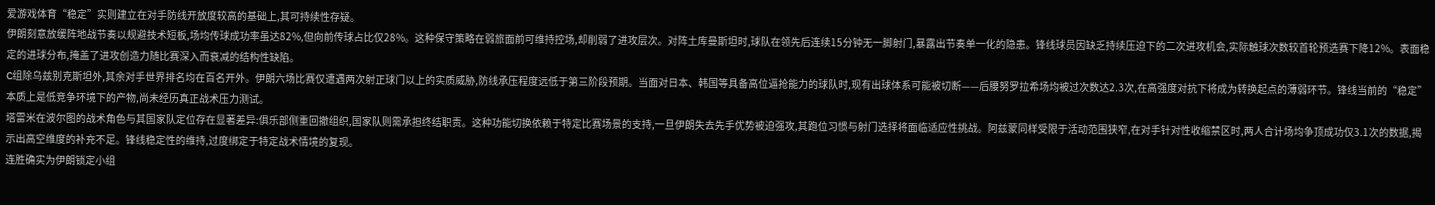爱游戏体育“稳定”实则建立在对手防线开放度较高的基础上,其可持续性存疑。
伊朗刻意放缓阵地战节奏以规避技术短板,场均传球成功率虽达82%,但向前传球占比仅28%。这种保守策略在弱旅面前可维持控场,却削弱了进攻层次。对阵土库曼斯坦时,球队在领先后连续15分钟无一脚射门,暴露出节奏单一化的隐患。锋线球员因缺乏持续压迫下的二次进攻机会,实际触球次数较首轮预选赛下降12%。表面稳定的进球分布,掩盖了进攻创造力随比赛深入而衰减的结构性缺陷。
C组除乌兹别克斯坦外,其余对手世界排名均在百名开外。伊朗六场比赛仅遭遇两次射正球门以上的实质威胁,防线承压程度远低于第三阶段预期。当面对日本、韩国等具备高位逼抢能力的球队时,现有出球体系可能被切断——后腰努罗拉希场均被过次数达2.3次,在高强度对抗下将成为转换起点的薄弱环节。锋线当前的“稳定”本质上是低竞争环境下的产物,尚未经历真正战术压力测试。
塔雷米在波尔图的战术角色与其国家队定位存在显著差异:俱乐部侧重回撤组织,国家队则需承担终结职责。这种功能切换依赖于特定比赛场景的支持,一旦伊朗失去先手优势被迫强攻,其跑位习惯与射门选择将面临适应性挑战。阿兹蒙同样受限于活动范围狭窄,在对手针对性收缩禁区时,两人合计场均争顶成功仅3.1次的数据,揭示出高空维度的补充不足。锋线稳定性的维持,过度绑定于特定战术情境的复现。
连胜确实为伊朗锁定小组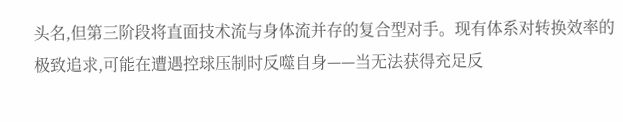头名,但第三阶段将直面技术流与身体流并存的复合型对手。现有体系对转换效率的极致追求,可能在遭遇控球压制时反噬自身——当无法获得充足反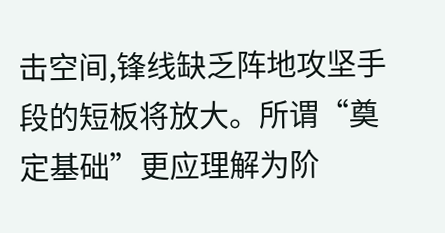击空间,锋线缺乏阵地攻坚手段的短板将放大。所谓“奠定基础”更应理解为阶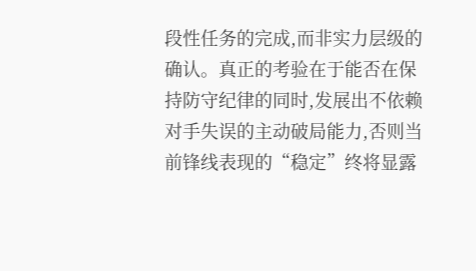段性任务的完成,而非实力层级的确认。真正的考验在于能否在保持防守纪律的同时,发展出不依赖对手失误的主动破局能力,否则当前锋线表现的“稳定”终将显露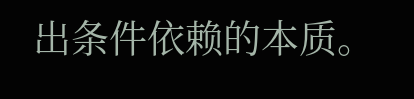出条件依赖的本质。